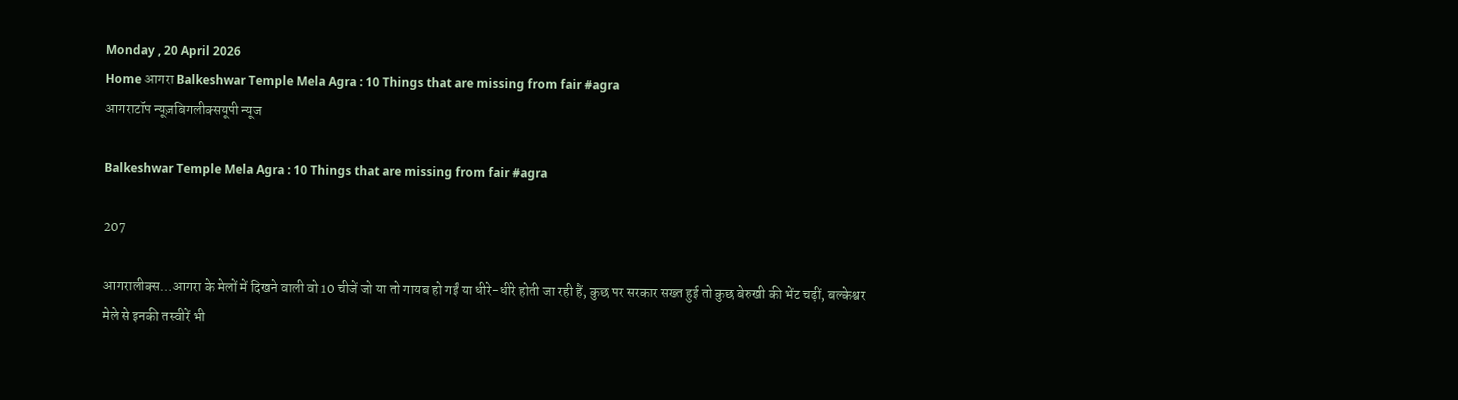Monday , 20 April 2026
Home आगरा Balkeshwar Temple Mela Agra : 10 Things that are missing from fair #agra
आगराटॉप न्यूज़बिगलीक्सयूपी न्यूज

Balkeshwar Temple Mela Agra : 10 Things that are missing from fair #agra

207

आगरालीक्स…आगरा के मेलों में दिखने वाली वो 10 चीजें जो या तो गायब हो गईं या धीरे-धीरे होती जा रही हैं, कुछ पर सरकार सख्त हुई तो कुछ बेरुखी की भेंट चढ़ीं, बल्केश्वर मेले से इनकी तस्वीरें भी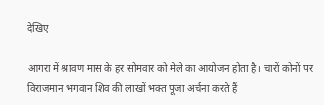देखिए

आगरा में श्रावण मास के हर सोमवार को मेले का आयोजन होता है। चारों कोनों पर विराजमान भगवान शिव की लाखों भक्त पूजा अर्चना करते हैं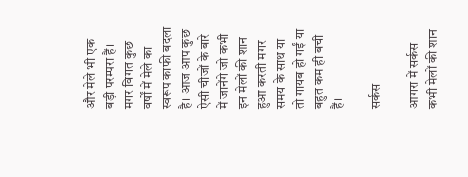और मेले भी एक बड़ी परम्परा हैं। मगर विगत कुछ वर्षों में मेले का स्वरूप काफी बदला है। आज आप कुछ ऐसी चीजों के बारे में जानेंगे जो कभी इन मेलों की शान हुआ करती मगर समय के साथ या तो गायब हो गईं या बहुत कम ही बची हैं।

सर्कस

आगरा में सर्कस कभी मेलों की शान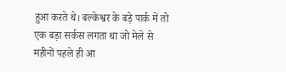हुआ करते थे। बल्केश्वर के बड़े पार्क में तो एक बड़ा सर्कस लगता था जो मेले से महीनों पहले ही आ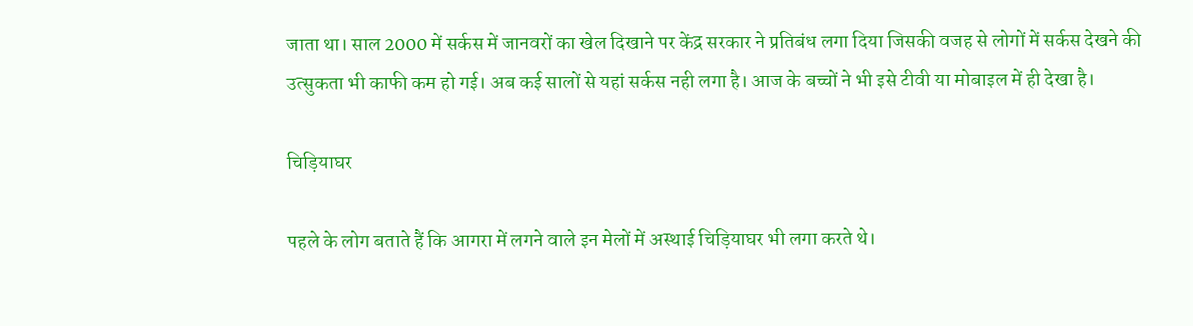जाता था। साल 2000 में सर्कस में जानवरों का खेल दिखाने पर केंद्र सरकार ने प्रतिबंध लगा दिया जिसकी वजह से लोगों में सर्कस देखने की उत्सुकता भी काफी कम हो गई। अब कई सालों से यहां सर्कस नही लगा है। आज के बच्चों ने भी इसे टीवी या मोबाइल में ही देखा है।

चिड़ियाघर

पहले के लोग बताते हैं कि आगरा में लगने वाले इन मेलों में अस्थाई चिड़ियाघर भी लगा करते थे।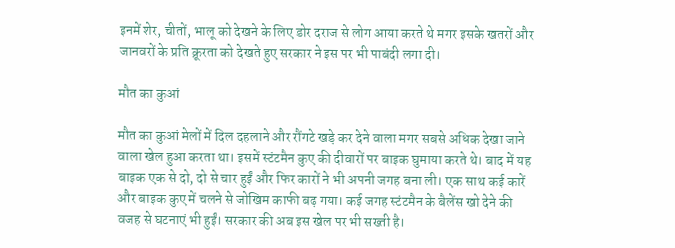इनमें शेर, चीतों, भालू को देखने के लिए डोर दराज से लोग आया करते थे मगर इसके खतरों और जानवरों के प्रति क्रूरता को देखते हुए सरकार ने इस पर भी पाबंदी लगा दी।

मौत का कुआं

मौत का कुआं मेलों में दिल दहलाने और रौंगटे खड़े कर देने वाला मगर सबसे अधिक देखा जाने वाला खेल हुआ करता था। इसमें स्टंटमैन कुए की दीवारों पर बाइक घुमाया करते थे। बाद में यह बाइक एक से दो, दो से चार हुईं और फिर कारों ने भी अपनी जगह बना ली। एक साथ कई कारें और बाइक कुए में चलने से जोखिम काफी बढ़ गया। कई जगह स्टंटमैन के बैलेंस खो देने की वजह से घटनाएं भी हुईं। सरकार की अब इस खेल पर भी सख्ती है।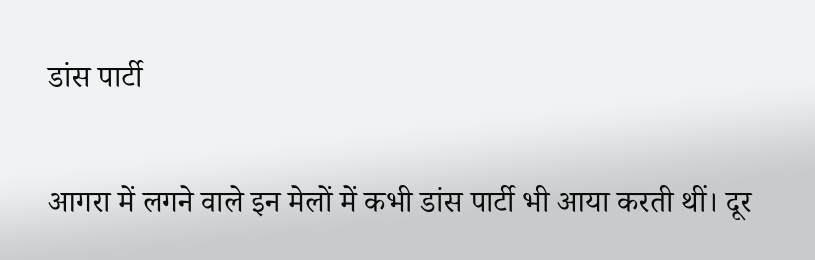डांस पार्टी

आगरा में लगने वाले इन मेलों में कभी डांस पार्टी भी आया करती थीं। दूर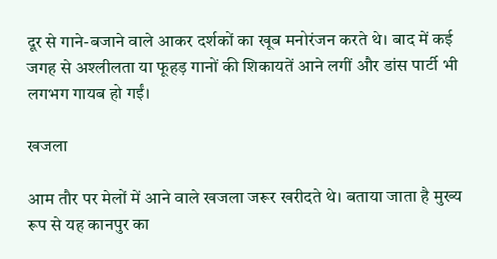दूर से गाने-बजाने वाले आकर दर्शकों का खूब मनोरंजन करते थे। बाद में कई जगह से अश्लीलता या फूहड़ गानों की शिकायतें आने लगीं और डांस पार्टी भी लगभग गायब हो गईं।

खजला

आम तौर पर मेलों में आने वाले खजला जरूर खरीदते थे। बताया जाता है मुख्य रूप से यह कानपुर का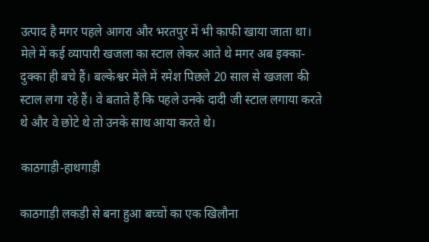उत्पाद है मगर पहले आगरा और भरतपुर में भी काफी खाया जाता था। मेले में कई व्यापारी खजला का स्टाल लेकर आते थे मगर अब इक्का-दुक्का ही बचे हैं। बल्केश्वर मेले में रमेश पिछले 20 साल से खजला की स्टाल लगा रहे हैं। वे बताते हैं कि पहले उनके दादी जी स्टाल लगाया करते थे और वे छोटे थे तो उनके साथ आया करते थे।

काठगाड़ी-हाथगाड़ी

काठगाड़ी लकड़ी से बना हुआ बच्चों का एक खिलौना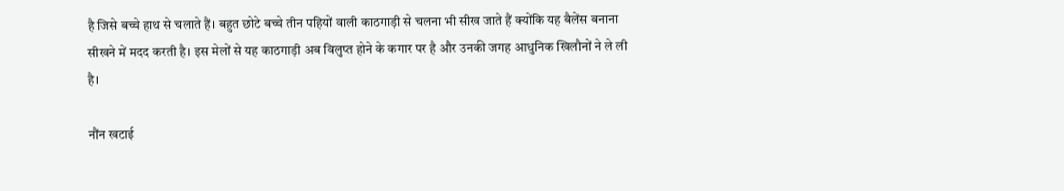है जिसे बच्चे हाथ से चलाते हैं। बहुत छोटे बच्चे तीन पहियों वाली काठगाड़ी से चलना भी सीख जाते हैं क्योंकि यह बैलेंस बनाना सीखने में मदद करती है। इस मेलों से यह काठगाड़ी अब विलुप्त होने के कगार पर है और उनकी जगह आधुनिक खिलौनों ने ले ली है।

नौंन खटाई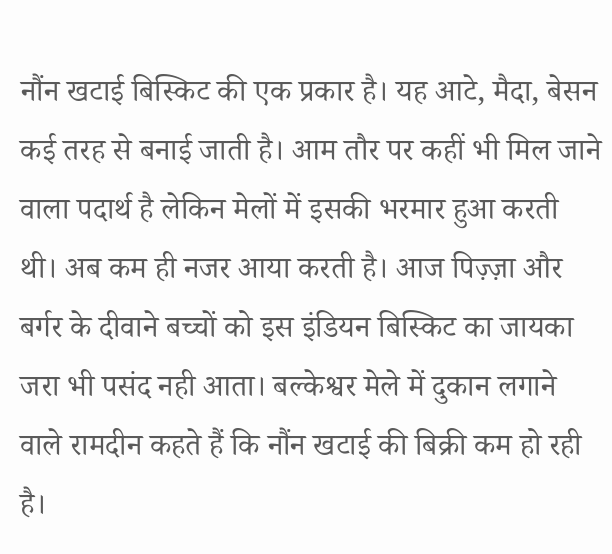नौंन खटाई बिस्किट की एक प्रकार है। यह आटे, मैदा, बेसन कई तरह से बनाई जाती है। आम तौर पर कहीं भी मिल जाने वाला पदार्थ है लेकिन मेलों में इसकी भरमार हुआ करती थी। अब कम ही नजर आया करती है। आज पिज़्ज़ा और बर्गर के दीवाने बच्चों को इस इंडियन बिस्किट का जायका जरा भी पसंद नही आता। बल्केश्वर मेले में दुकान लगाने वाले रामदीन कहते हैं कि नौंन खटाई की बिक्री कम हो रही है।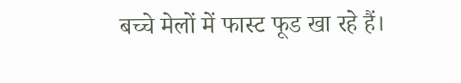बच्चे मेलों में फास्ट फूड खा रहे हैं।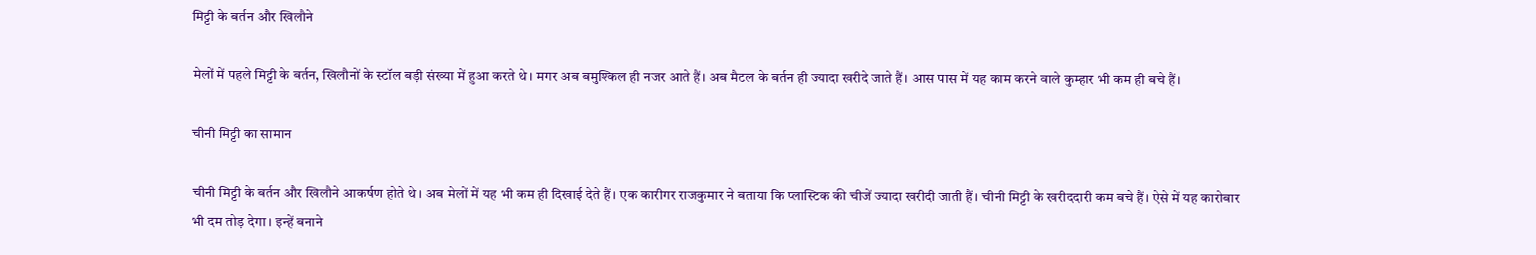मिट्टी के बर्तन और खिलौने

मेलों में पहले मिट्टी के बर्तन, खिलौनों के स्टॉल बड़ी संख्या में हुआ करते थे। मगर अब बमुश्किल ही नजर आते हैं। अब मैटल के बर्तन ही ज्यादा खरीदे जाते हैं। आस पास में यह काम करने वाले कुम्हार भी कम ही बचे हैं।

चीनी मिट्टी का सामान

चीनी मिट्टी के बर्तन और खिलौने आकर्षण होते थे। अब मेलों में यह भी कम ही दिखाई देते हैं। एक कारीगर राजकुमार ने बताया कि प्लास्टिक की चीजें ज्यादा खरीदी जाती हैं। चीनी मिट्टी के खरीददारी कम बचे हैं। ऐसे में यह कारोबार भी दम तोड़ देगा। इन्हें बनाने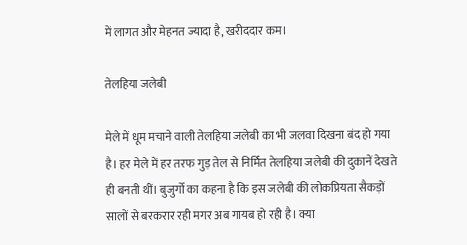में लागत और मेहनत ज्यादा है, खरीददार कम।

तेलहिया जलेबी

मेले में धूम मचाने वाली तेलहिया जलेबी का भी जलवा दिखना बंद हो गया है। हर मेले में हर तरफ गुड़ तेल से निर्मित तेलहिया जलेबी की दुकानें देखते ही बनती थीं। बुजुर्गो का कहना है कि इस जलेबी की लोकप्रियता सैकड़ों सालों से बरकरार रही मगर अब गायब हो रही है। क्या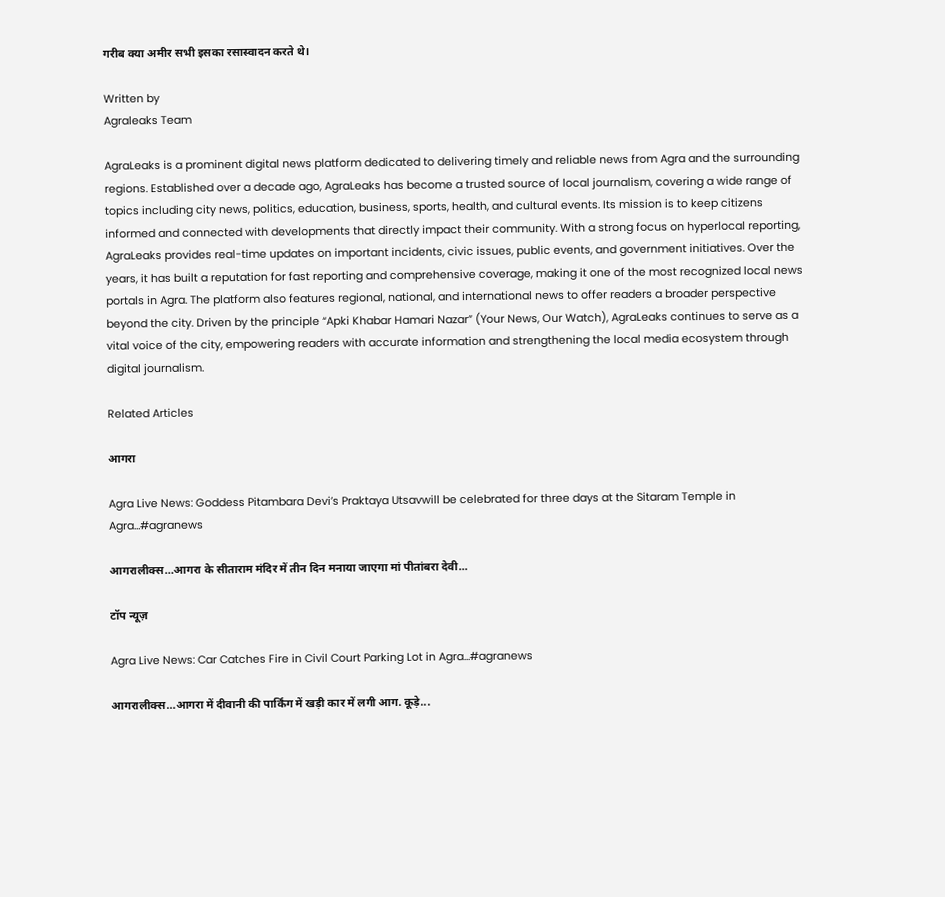गरीब क्या अमीर सभी इसका रसास्वादन करते थे।

Written by
Agraleaks Team

AgraLeaks is a prominent digital news platform dedicated to delivering timely and reliable news from Agra and the surrounding regions. Established over a decade ago, AgraLeaks has become a trusted source of local journalism, covering a wide range of topics including city news, politics, education, business, sports, health, and cultural events. Its mission is to keep citizens informed and connected with developments that directly impact their community. With a strong focus on hyperlocal reporting, AgraLeaks provides real-time updates on important incidents, civic issues, public events, and government initiatives. Over the years, it has built a reputation for fast reporting and comprehensive coverage, making it one of the most recognized local news portals in Agra. The platform also features regional, national, and international news to offer readers a broader perspective beyond the city. Driven by the principle “Apki Khabar Hamari Nazar” (Your News, Our Watch), AgraLeaks continues to serve as a vital voice of the city, empowering readers with accurate information and strengthening the local media ecosystem through digital journalism.

Related Articles

आगरा

Agra Live News: Goddess Pitambara Devi’s Praktaya Utsavwill be celebrated for three days at the Sitaram Temple in Agra…#agranews

आगरालीक्स…आगरा के सीताराम मंदिर में तीन दिन मनाया जाएगा मां पीतांबरा देवी...

टॉप न्यूज़

Agra Live News: Car Catches Fire in Civil Court Parking Lot in Agra…#agranews

आगरालीक्स…आगरा में दीवानी की पार्किंग में खड़ी कार में लगी आग. कूड़े...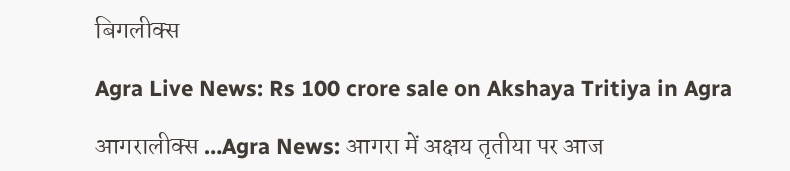बिगलीक्स

Agra Live News: Rs 100 crore sale on Akshaya Tritiya in Agra

आगरालीक्स …Agra News: आगरा में अक्षय तृतीया पर आज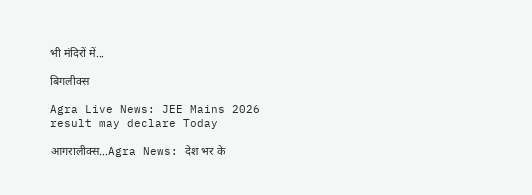भी मंदिरों में...

बिगलीक्स

Agra Live News: JEE Mains 2026 result may declare Today

आगरालीक्स…Agra News: देश भर के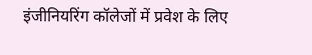इंजीनियरिंग कॉलेजों में प्रवेश के लिए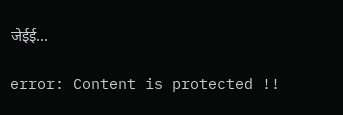जेईई...

error: Content is protected !!